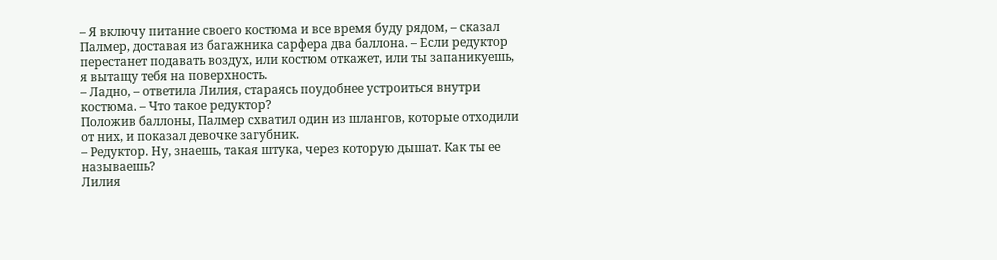– Я включу питание своего костюма и все время буду рядом, – сказал Палмер, доставая из багажника сарфера два баллона. – Если редуктор перестанет подавать воздух, или костюм откажет, или ты запаникуешь, я вытащу тебя на поверхность.
– Ладно, – ответила Лилия, стараясь поудобнее устроиться внутри костюма. – Что такое редуктор?
Положив баллоны, Палмер схватил один из шлангов, которые отходили от них, и показал девочке загубник.
– Редуктор. Ну, знаешь, такая штука, через которую дышат. Как ты ее называешь?
Лилия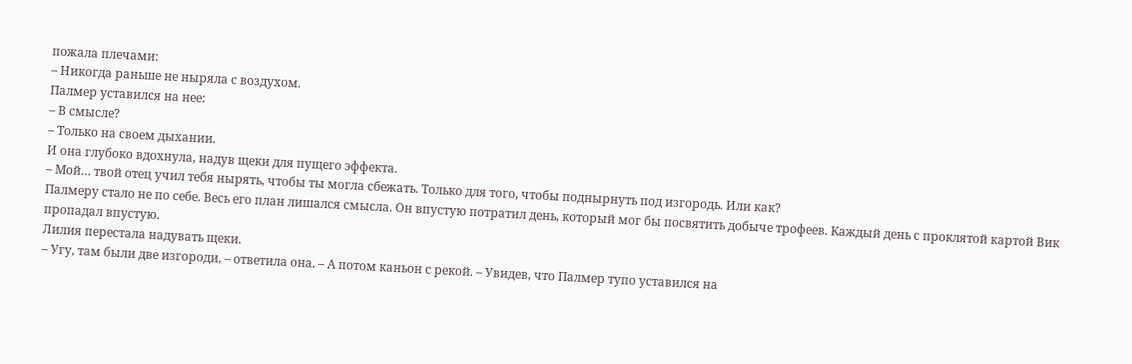пожала плечами:
– Никогда раньше не ныряла с воздухом.
Палмер уставился на нее:
– В смысле?
– Только на своем дыхании.
И она глубоко вдохнула, надув щеки для пущего эффекта.
– Мой… твой отец учил тебя нырять, чтобы ты могла сбежать. Только для того, чтобы поднырнуть под изгородь. Или как?
Палмеру стало не по себе. Весь его план лишался смысла. Он впустую потратил день, который мог бы посвятить добыче трофеев. Каждый день с проклятой картой Вик пропадал впустую.
Лилия перестала надувать щеки.
– Угу, там были две изгороди, – ответила она. – А потом каньон с рекой. – Увидев, что Палмер тупо уставился на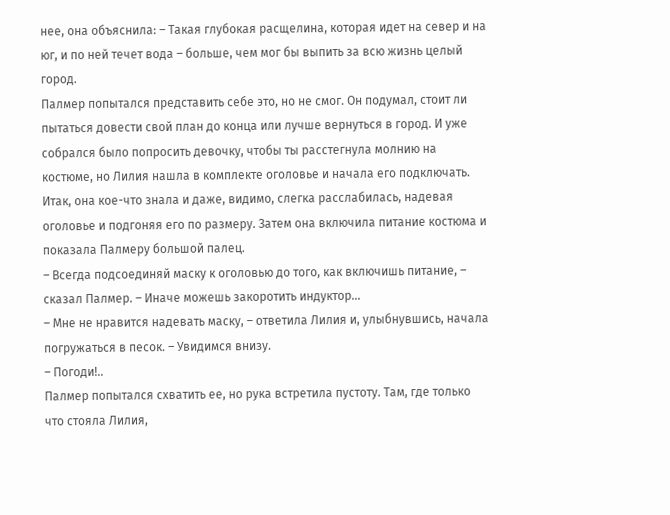нее, она объяснила: – Такая глубокая расщелина, которая идет на север и на юг, и по ней течет вода – больше, чем мог бы выпить за всю жизнь целый город.
Палмер попытался представить себе это, но не смог. Он подумал, стоит ли пытаться довести свой план до конца или лучше вернуться в город. И уже собрался было попросить девочку, чтобы ты расстегнула молнию на костюме, но Лилия нашла в комплекте оголовье и начала его подключать. Итак, она кое-что знала и даже, видимо, слегка расслабилась, надевая оголовье и подгоняя его по размеру. Затем она включила питание костюма и показала Палмеру большой палец.
– Всегда подсоединяй маску к оголовью до того, как включишь питание, – сказал Палмер. – Иначе можешь закоротить индуктор…
– Мне не нравится надевать маску, – ответила Лилия и, улыбнувшись, начала погружаться в песок. – Увидимся внизу.
– Погоди!..
Палмер попытался схватить ее, но рука встретила пустоту. Там, где только что стояла Лилия,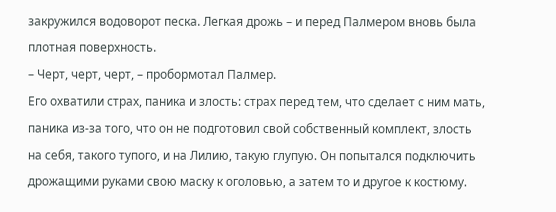закружился водоворот песка. Легкая дрожь – и перед Палмером вновь была плотная поверхность.
– Черт, черт, черт, – пробормотал Палмер.
Его охватили страх, паника и злость: страх перед тем, что сделает с ним мать, паника из-за того, что он не подготовил свой собственный комплект, злость на себя, такого тупого, и на Лилию, такую глупую. Он попытался подключить дрожащими руками свою маску к оголовью, а затем то и другое к костюму.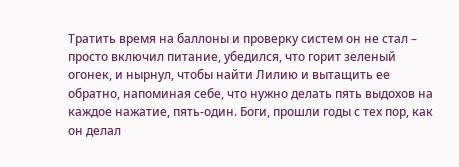Тратить время на баллоны и проверку систем он не стал – просто включил питание, убедился, что горит зеленый огонек, и нырнул, чтобы найти Лилию и вытащить ее обратно, напоминая себе, что нужно делать пять выдохов на каждое нажатие, пять-один. Боги, прошли годы с тех пор, как он делал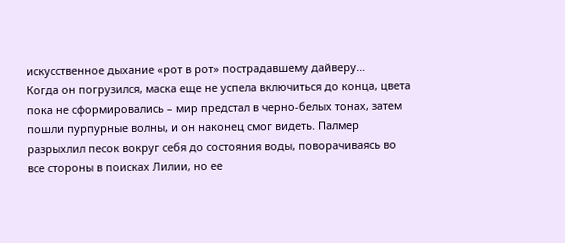искусственное дыхание «рот в рот» пострадавшему дайверу…
Когда он погрузился, маска еще не успела включиться до конца, цвета пока не сформировались – мир предстал в черно-белых тонах, затем пошли пурпурные волны, и он наконец смог видеть. Палмер разрыхлил песок вокруг себя до состояния воды, поворачиваясь во все стороны в поисках Лилии, но ее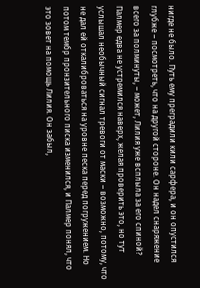нигде не было. Путь ему преградили кили сарфера, и он опустился глубже – посмотреть, что на другой стороне. Он надел снаряжение всего за полминуты, – может, Лилия уже всплыла за его спиной? Палмер едва не устремился наверх, желая проверить это, но тут услышал необычный сигнал тревоги от маски – возможно, потому, что не дал ей откалиброваться на уровне песка перед погружением. Но потом тембр пронзительного писка изменился, и Палмер понял, что это зовет на помощь Лилия. Он забыл,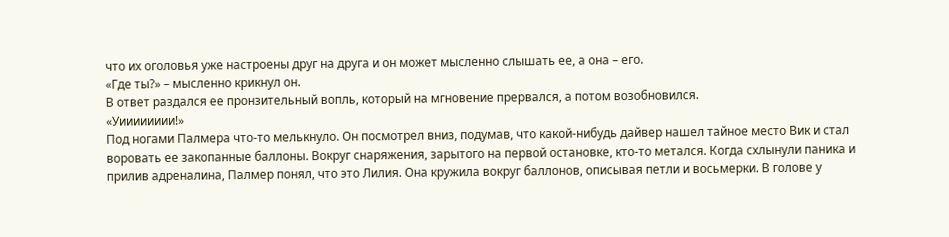что их оголовья уже настроены друг на друга и он может мысленно слышать ее, а она – его.
«Где ты?» – мысленно крикнул он.
В ответ раздался ее пронзительный вопль, который на мгновение прервался, а потом возобновился.
«Уииииииии!»
Под ногами Палмера что-то мелькнуло. Он посмотрел вниз, подумав, что какой-нибудь дайвер нашел тайное место Вик и стал воровать ее закопанные баллоны. Вокруг снаряжения, зарытого на первой остановке, кто-то метался. Когда схлынули паника и прилив адреналина, Палмер понял, что это Лилия. Она кружила вокруг баллонов, описывая петли и восьмерки. В голове у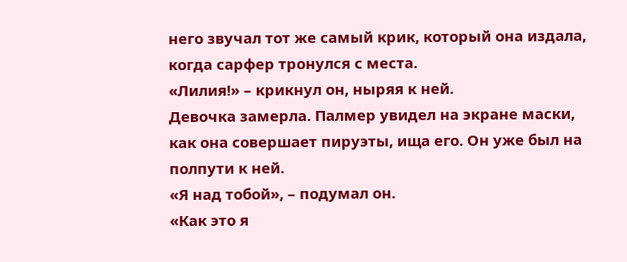него звучал тот же самый крик, который она издала, когда сарфер тронулся с места.
«Лилия!» – крикнул он, ныряя к ней.
Девочка замерла. Палмер увидел на экране маски, как она совершает пируэты, ища его. Он уже был на полпути к ней.
«Я над тобой», – подумал он.
«Как это я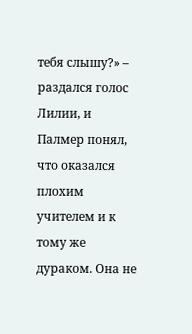тебя слышу?» – раздался голос Лилии, и Палмер понял, что оказался плохим учителем и к тому же дураком. Она не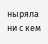ныряла ни с кем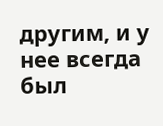другим, и у нее всегда был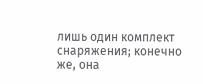лишь один комплект снаряжения; конечно же, она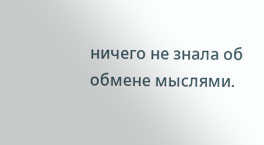ничего не знала об обмене мыслями.